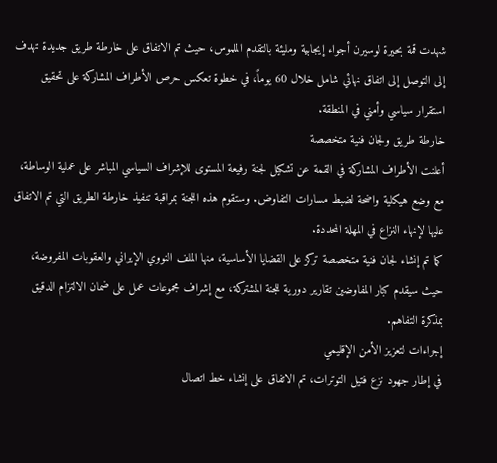شهدت قمة بحيرة لوسيرن أجواء إيجابية ومليئة بالتقدم الملموس، حيث تم الاتفاق على خارطة طريق جديدة تهدف إلى التوصل إلى اتفاق نهائي شامل خلال 60 يوماً، في خطوة تعكس حرص الأطراف المشاركة على تحقيق استقرار سياسي وأمني في المنطقة.
خارطة طريق ولجان فنية متخصصة
أعلنت الأطراف المشاركة في القمة عن تشكيل لجنة رفيعة المستوى للإشراف السياسي المباشر على عملية الوساطة، مع وضع هيكلية واضحة لضبط مسارات التفاوض. وستقوم هذه اللجنة بمراقبة تنفيذ خارطة الطريق التي تم الاتفاق عليها لإنهاء النزاع في المهلة المحددة.
كما تم إنشاء لجان فنية متخصصة تركز على القضايا الأساسية، منها الملف النووي الإيراني والعقوبات المفروضة، حيث سيقدم كبار المفاوضين تقارير دورية للجنة المشتركة، مع إشراف مجموعات عمل على ضمان الالتزام الدقيق بمذكرة التفاهم.
إجراءات لتعزيز الأمن الإقليمي
في إطار جهود نزع فتيل التوترات، تم الاتفاق على إنشاء خط اتصال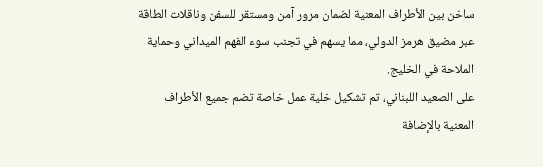ساخن بين الأطراف المعنية لضمان مرور آمن ومستقر للسفن وناقلات الطاقة عبر مضيق هرمز الدولي، مما يسهم في تجنب سوء الفهم الميداني وحماية الملاحة في الخليج.
على الصعيد اللبناني، تم تشكيل خلية عمل خاصة تضم جميع الأطراف المعنية بالإضافة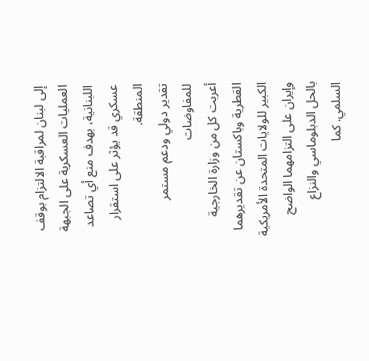إلى لبنان لمراقبة الالتزام بوقف العمليات العسكرية على الجبهة اللبنانية، بهدف منع أي تصاعد عسكري قد يؤثر على استقرار المنطقة.
تقدير دولي ودعم مستمر للمفاوضات
أعربت كل من وزارة الخارجية القطرية وباكستان عن تقديرهما الكبير للولايات المتحدة الأمريكية وإيران على التزامهما الواضح بالحل الدبلوماسي والنزاع السلمي. كما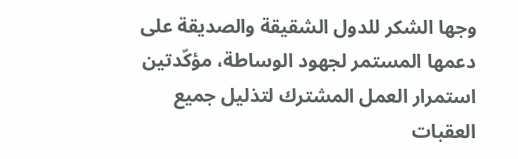وجها الشكر للدول الشقيقة والصديقة على دعمها المستمر لجهود الوساطة، مؤكّدتين استمرار العمل المشترك لتذليل جميع العقبات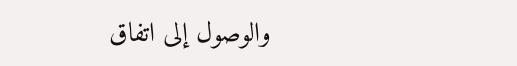والوصول إلى اتفاق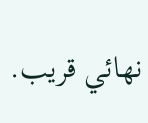نهائي قريب.